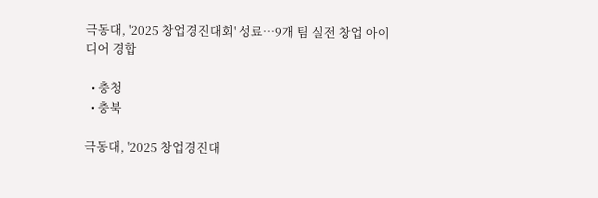극동대, '2025 창업경진대회' 성료…9개 팀 실전 창업 아이디어 경합

  • 충청
  • 충북

극동대, '2025 창업경진대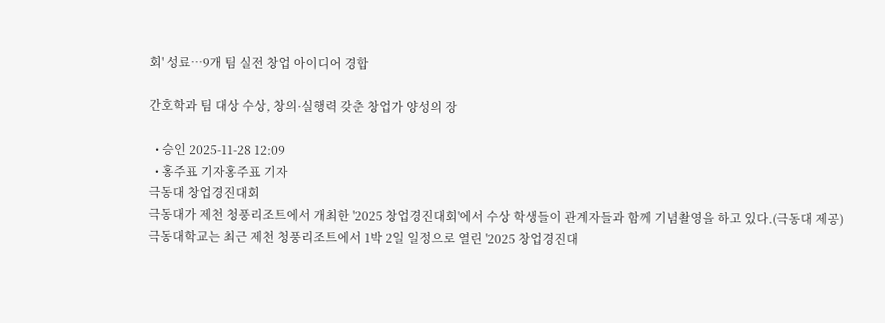회' 성료…9개 팀 실전 창업 아이디어 경합

간호학과 팀 대상 수상, 창의·실행력 갖춘 창업가 양성의 장

  • 승인 2025-11-28 12:09
  • 홍주표 기자홍주표 기자
극동대 창업경진대회
극동대가 제천 청풍리조트에서 개최한 '2025 창업경진대회'에서 수상 학생들이 관계자들과 함께 기념촬영을 하고 있다.(극동대 제공)
극동대학교는 최근 제천 청풍리조트에서 1박 2일 일정으로 열린 '2025 창업경진대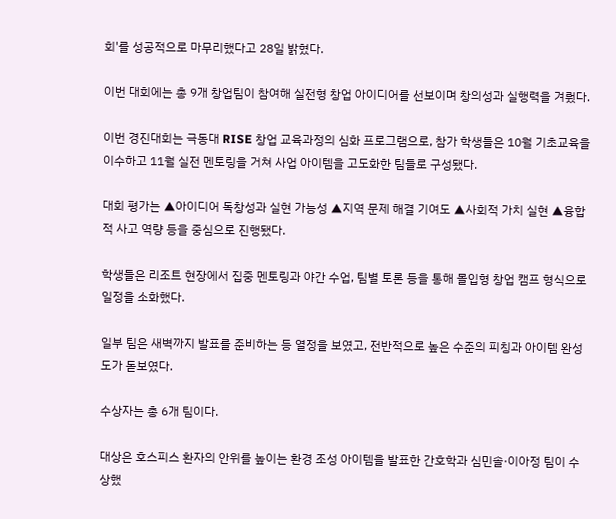회'를 성공적으로 마무리했다고 28일 밝혔다.

이번 대회에는 총 9개 창업팀이 참여해 실전형 창업 아이디어를 선보이며 창의성과 실행력을 겨뤘다.

이번 경진대회는 극동대 RISE 창업 교육과정의 심화 프로그램으로, 참가 학생들은 10월 기초교육을 이수하고 11월 실전 멘토링을 거쳐 사업 아이템을 고도화한 팀들로 구성됐다.

대회 평가는 ▲아이디어 독창성과 실현 가능성 ▲지역 문제 해결 기여도 ▲사회적 가치 실현 ▲융합적 사고 역량 등을 중심으로 진행됐다.

학생들은 리조트 현장에서 집중 멘토링과 야간 수업, 팀별 토론 등을 통해 몰입형 창업 캠프 형식으로 일정을 소화했다.

일부 팀은 새벽까지 발표를 준비하는 등 열정을 보였고, 전반적으로 높은 수준의 피칭과 아이템 완성도가 돋보였다.

수상자는 총 6개 팀이다.

대상은 호스피스 환자의 안위를 높이는 환경 조성 아이템을 발표한 간호학과 심민솔·이아정 팀이 수상했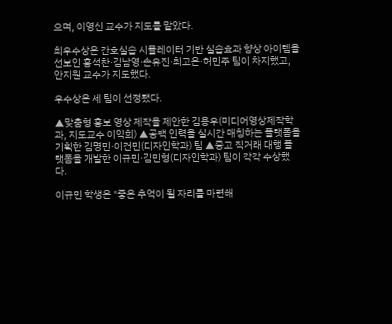으며, 이영신 교수가 지도를 맡았다.

최우수상은 간호실습 시뮬레이터 기반 실습효과 향상 아이템을 선보인 홍석찬·김남영·손유진·최고은·허민주 팀이 차지했고, 안지원 교수가 지도했다.

우수상은 세 팀이 선정됐다.

▲맞춤형 홍보 영상 제작을 제안한 김용우(미디어영상제작학과, 지도교수 이익희) ▲공백 인력을 실시간 매칭하는 플랫폼을 기획한 김명민·이건민(디자인학과) 팀 ▲중고 직거래 대행 플랫폼을 개발한 이규민·김민형(디자인학과) 팀이 각각 수상했다.

이규민 학생은 "좋은 추억이 될 자리를 마련해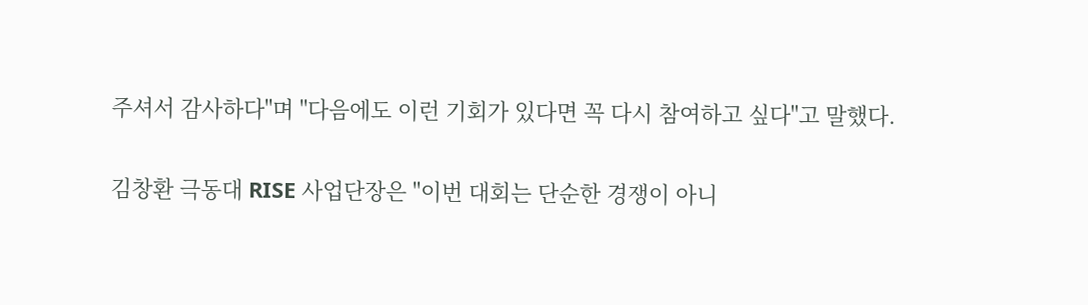주셔서 감사하다"며 "다음에도 이런 기회가 있다면 꼭 다시 참여하고 싶다"고 말했다.

김창환 극동대 RISE 사업단장은 "이번 대회는 단순한 경쟁이 아니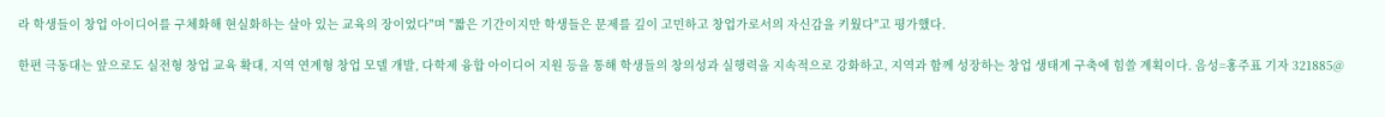라 학생들이 창업 아이디어를 구체화해 현실화하는 살아 있는 교육의 장이었다"며 "짧은 기간이지만 학생들은 문제를 깊이 고민하고 창업가로서의 자신감을 키웠다"고 평가했다.

한편 극동대는 앞으로도 실전형 창업 교육 확대, 지역 연계형 창업 모델 개발, 다학제 융합 아이디어 지원 등을 통해 학생들의 창의성과 실행력을 지속적으로 강화하고, 지역과 함께 성장하는 창업 생태계 구축에 힘쓸 계획이다. 음성=홍주표 기자 321885@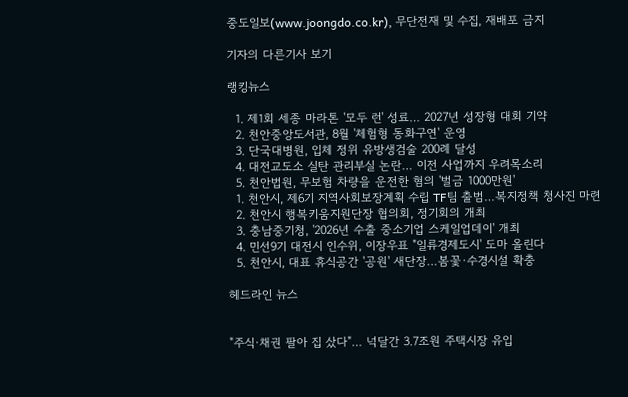중도일보(www.joongdo.co.kr), 무단전재 및 수집, 재배포 금지

기자의 다른기사 보기

랭킹뉴스

  1. 제1회 세종 마라톤 '모두 런' 성료… 2027년 성장형 대회 기약
  2. 천안중앙도서관, 8월 '체험형 동화구연' 운영
  3. 단국대병원, 입체 정위 유방생검술 200례 달성
  4. 대전교도소 실탄 관리부실 논란… 이전 사업까지 우려목소리
  5. 천안법원, 무보험 차량을 운전한 혐의 '벌금 1000만원'
  1. 천안시, 제6기 지역사회보장계획 수립 TF팀 출범…복지정책 청사진 마련
  2. 천안시 행복키움지원단장 협의회, 정기회의 개최
  3. 충남중기청, '2026년 수출 중소기업 스케일업데이' 개최
  4. 민선9기 대전시 인수위, 이장우표 "일류경제도시' 도마 올린다
  5. 천안시, 대표 휴식공간 '공원' 새단장…봄꽃·수경시설 확충

헤드라인 뉴스


"주식·채권 팔아 집 샀다"… 넉달간 3.7조원 주택시장 유입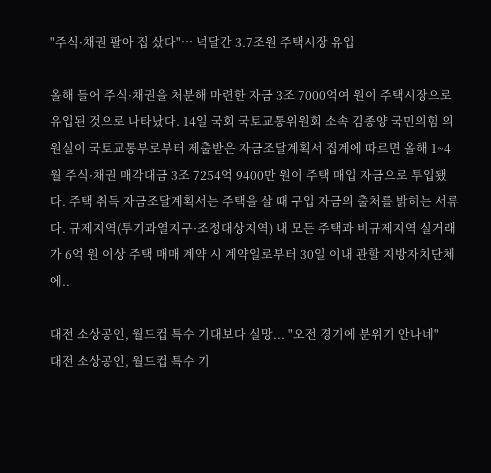"주식·채권 팔아 집 샀다"… 넉달간 3.7조원 주택시장 유입

올해 들어 주식·채권을 처분해 마련한 자금 3조 7000억여 원이 주택시장으로 유입된 것으로 나타났다. 14일 국회 국토교통위원회 소속 김종양 국민의힘 의원실이 국토교통부로부터 제출받은 자금조달계획서 집계에 따르면 올해 1~4월 주식·채권 매각대금 3조 7254억 9400만 원이 주택 매입 자금으로 투입됐다. 주택 취득 자금조달계획서는 주택을 살 때 구입 자금의 출처를 밝히는 서류다. 규제지역(투기과열지구·조정대상지역) 내 모든 주택과 비규제지역 실거래가 6억 원 이상 주택 매매 계약 시 계약일로부터 30일 이내 관할 지방자치단체에..

대전 소상공인, 월드컵 특수 기대보다 실망... "오전 경기에 분위기 안나네"
대전 소상공인, 월드컵 특수 기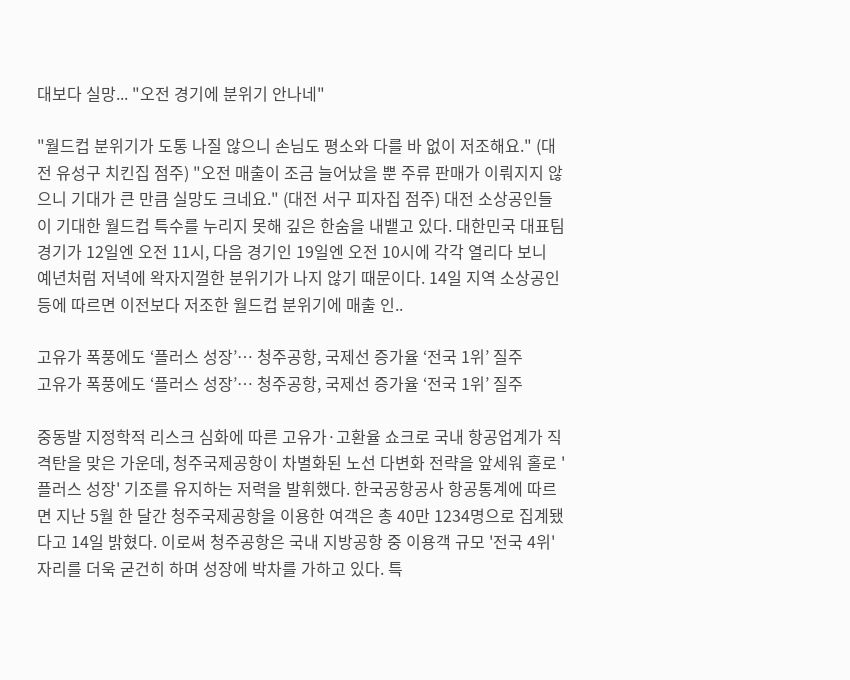대보다 실망... "오전 경기에 분위기 안나네"

"월드컵 분위기가 도통 나질 않으니 손님도 평소와 다를 바 없이 저조해요." (대전 유성구 치킨집 점주) "오전 매출이 조금 늘어났을 뿐 주류 판매가 이뤄지지 않으니 기대가 큰 만큼 실망도 크네요." (대전 서구 피자집 점주) 대전 소상공인들이 기대한 월드컵 특수를 누리지 못해 깊은 한숨을 내뱉고 있다. 대한민국 대표팀 경기가 12일엔 오전 11시, 다음 경기인 19일엔 오전 10시에 각각 열리다 보니 예년처럼 저녁에 왁자지껄한 분위기가 나지 않기 때문이다. 14일 지역 소상공인 등에 따르면 이전보다 저조한 월드컵 분위기에 매출 인..

고유가 폭풍에도 ‘플러스 성장’… 청주공항, 국제선 증가율 ‘전국 1위’ 질주
고유가 폭풍에도 ‘플러스 성장’… 청주공항, 국제선 증가율 ‘전국 1위’ 질주

중동발 지정학적 리스크 심화에 따른 고유가·고환율 쇼크로 국내 항공업계가 직격탄을 맞은 가운데, 청주국제공항이 차별화된 노선 다변화 전략을 앞세워 홀로 '플러스 성장' 기조를 유지하는 저력을 발휘했다. 한국공항공사 항공통계에 따르면 지난 5월 한 달간 청주국제공항을 이용한 여객은 총 40만 1234명으로 집계됐다고 14일 밝혔다. 이로써 청주공항은 국내 지방공항 중 이용객 규모 '전국 4위' 자리를 더욱 굳건히 하며 성장에 박차를 가하고 있다. 특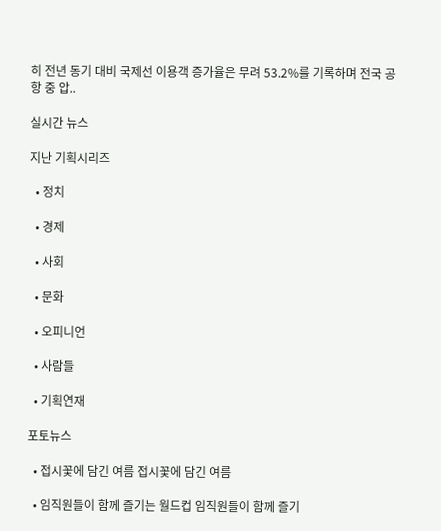히 전년 동기 대비 국제선 이용객 증가율은 무려 53.2%를 기록하며 전국 공항 중 압..

실시간 뉴스

지난 기획시리즈

  • 정치

  • 경제

  • 사회

  • 문화

  • 오피니언

  • 사람들

  • 기획연재

포토뉴스

  • 접시꽃에 담긴 여름 접시꽃에 담긴 여름

  • 임직원들이 함께 즐기는 월드컵 임직원들이 함께 즐기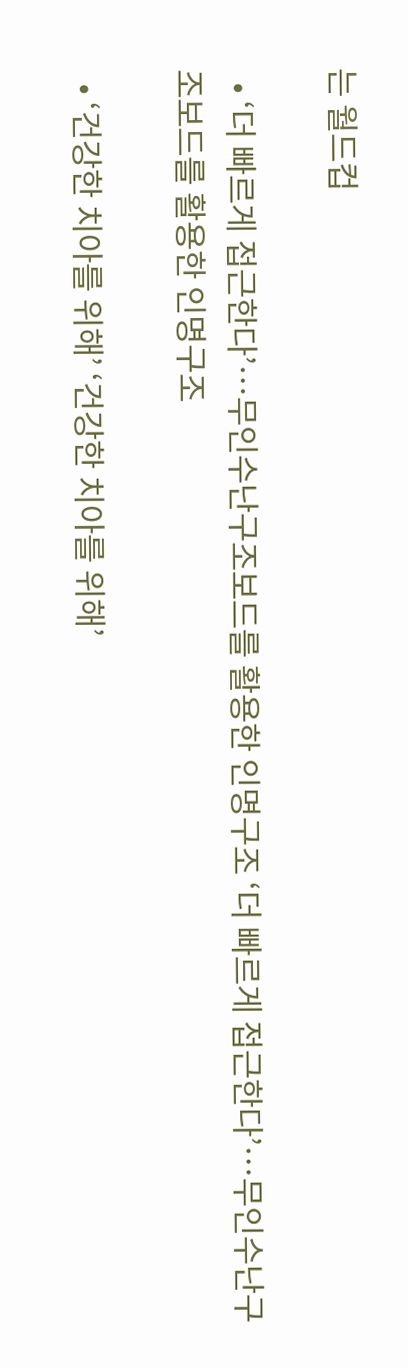는 월드컵

  • ‘더 빠르게 접근한다’…무인수난구조보드를 활용한 인명구조 ‘더 빠르게 접근한다’…무인수난구조보드를 활용한 인명구조

  • ‘건강한 치아를 위해’ ‘건강한 치아를 위해’